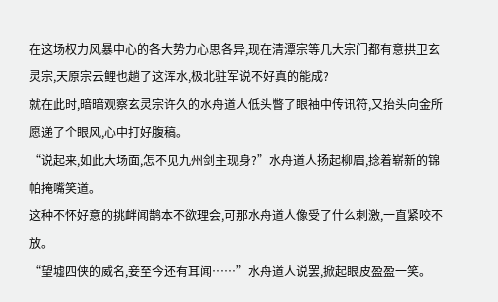在这场权力风暴中心的各大势力心思各异,现在清潭宗等几大宗门都有意拱卫玄灵宗,天原宗云鲤也趟了这浑水,极北驻军说不好真的能成?
就在此时,暗暗观察玄灵宗许久的水舟道人低头瞥了眼袖中传讯符,又抬头向金所愿递了个眼风,心中打好腹稿。
“说起来,如此大场面,怎不见九州剑主现身?”水舟道人扬起柳眉,捻着崭新的锦帕掩嘴笑道。
这种不怀好意的挑衅闻鹊本不欲理会,可那水舟道人像受了什么刺激,一直紧咬不放。
“望墟四侠的威名,妾至今还有耳闻……”水舟道人说罢,掀起眼皮盈盈一笑。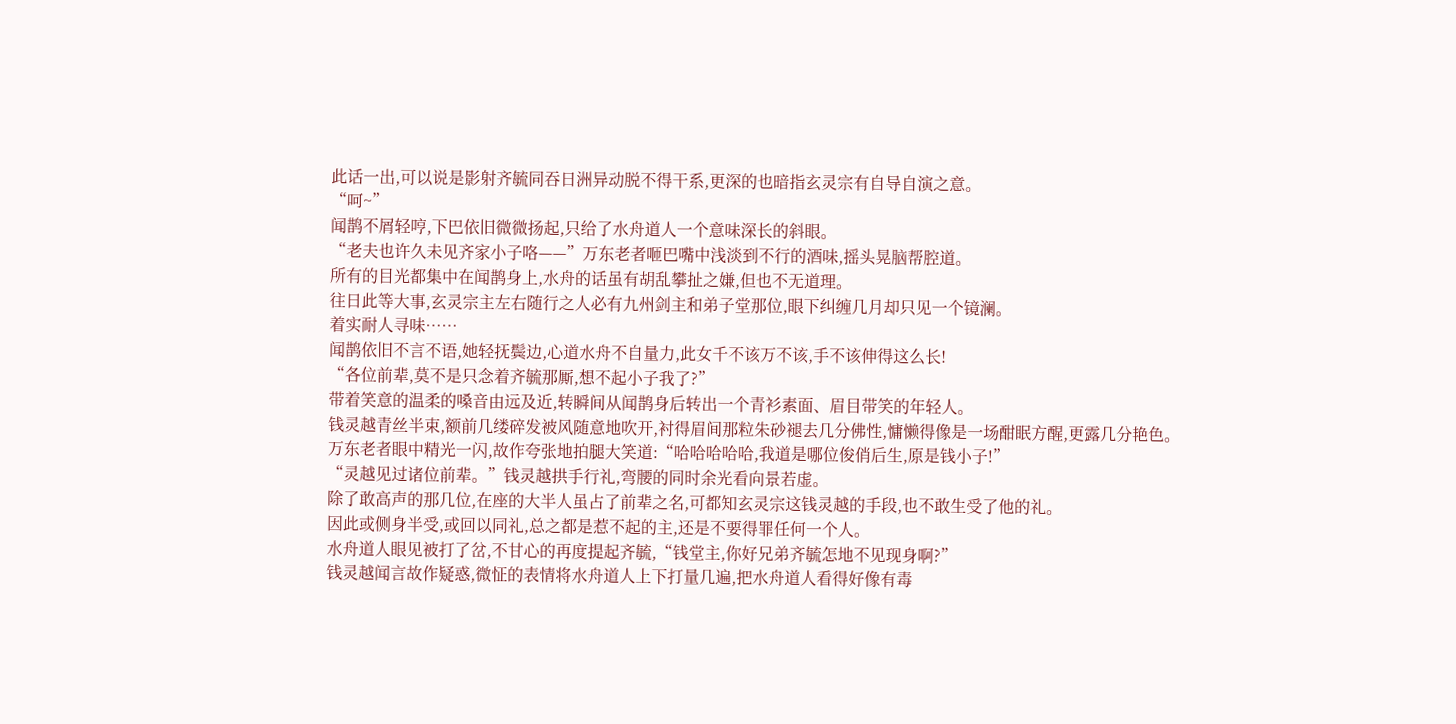此话一出,可以说是影射齐毓同吞日洲异动脱不得干系,更深的也暗指玄灵宗有自导自演之意。
“呵~”
闻鹊不屑轻哼,下巴依旧微微扬起,只给了水舟道人一个意味深长的斜眼。
“老夫也许久未见齐家小子咯——”万东老者咂巴嘴中浅淡到不行的酒味,摇头晃脑帮腔道。
所有的目光都集中在闻鹊身上,水舟的话虽有胡乱攀扯之嫌,但也不无道理。
往日此等大事,玄灵宗主左右随行之人必有九州剑主和弟子堂那位,眼下纠缠几月却只见一个镜澜。
着实耐人寻味……
闻鹊依旧不言不语,她轻抚鬓边,心道水舟不自量力,此女千不该万不该,手不该伸得这么长!
“各位前辈,莫不是只念着齐毓那厮,想不起小子我了?”
带着笑意的温柔的嗓音由远及近,转瞬间从闻鹊身后转出一个青衫素面、眉目带笑的年轻人。
钱灵越青丝半束,额前几缕碎发被风随意地吹开,衬得眉间那粒朱砂褪去几分佛性,慵懒得像是一场酣眠方醒,更露几分艳色。
万东老者眼中精光一闪,故作夸张地拍腿大笑道:“哈哈哈哈哈,我道是哪位俊俏后生,原是钱小子!”
“灵越见过诸位前辈。”钱灵越拱手行礼,弯腰的同时余光看向景若虚。
除了敢高声的那几位,在座的大半人虽占了前辈之名,可都知玄灵宗这钱灵越的手段,也不敢生受了他的礼。
因此或侧身半受,或回以同礼,总之都是惹不起的主,还是不要得罪任何一个人。
水舟道人眼见被打了岔,不甘心的再度提起齐毓,“钱堂主,你好兄弟齐毓怎地不见现身啊?”
钱灵越闻言故作疑惑,微怔的表情将水舟道人上下打量几遍,把水舟道人看得好像有毒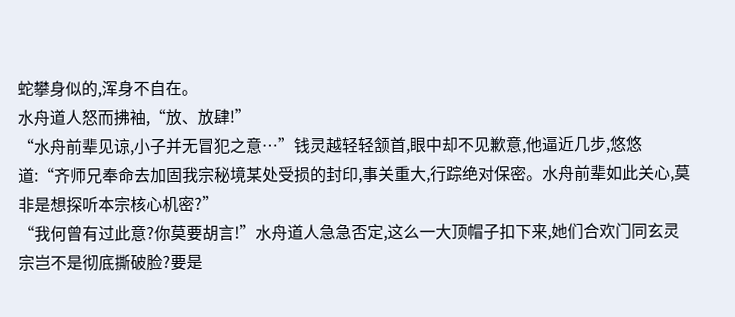蛇攀身似的,浑身不自在。
水舟道人怒而拂袖,“放、放肆!”
“水舟前辈见谅,小子并无冒犯之意…”钱灵越轻轻颔首,眼中却不见歉意,他逼近几步,悠悠道:“齐师兄奉命去加固我宗秘境某处受损的封印,事关重大,行踪绝对保密。水舟前辈如此关心,莫非是想探听本宗核心机密?”
“我何曾有过此意?你莫要胡言!”水舟道人急急否定,这么一大顶帽子扣下来,她们合欢门同玄灵宗岂不是彻底撕破脸?要是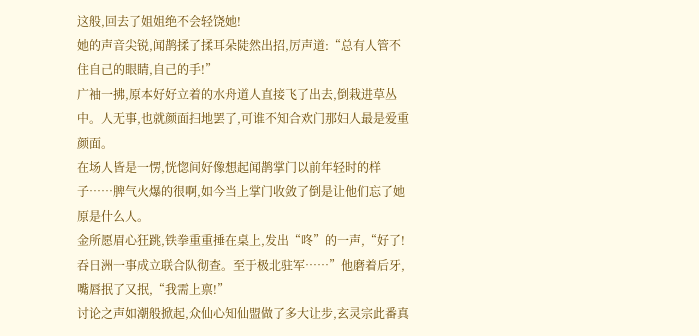这般,回去了姐姐绝不会轻饶她!
她的声音尖锐,闻鹊揉了揉耳朵陡然出招,厉声道:“总有人管不住自己的眼睛,自己的手!”
广袖一拂,原本好好立着的水舟道人直接飞了出去,倒栽进草丛中。人无事,也就颜面扫地罢了,可谁不知合欢门那妇人最是爱重颜面。
在场人皆是一愣,恍惚间好像想起闻鹊掌门以前年轻时的样子……脾气火爆的很啊,如今当上掌门收敛了倒是让他们忘了她原是什么人。
金所愿眉心狂跳,铁拳重重捶在桌上,发出“咚”的一声,“好了!吞日洲一事成立联合队彻查。至于极北驻军……”他磨着后牙,嘴唇抿了又抿,“我需上禀!”
讨论之声如潮般掀起,众仙心知仙盟做了多大让步,玄灵宗此番真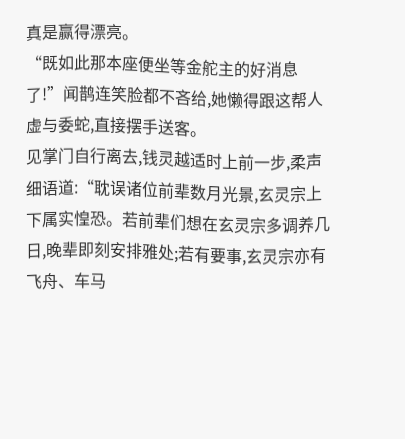真是赢得漂亮。
“既如此那本座便坐等金舵主的好消息了!”闻鹊连笑脸都不吝给,她懒得跟这帮人虚与委蛇,直接摆手送客。
见掌门自行离去,钱灵越适时上前一步,柔声细语道:“耽误诸位前辈数月光景,玄灵宗上下属实惶恐。若前辈们想在玄灵宗多调养几日,晚辈即刻安排雅处;若有要事,玄灵宗亦有飞舟、车马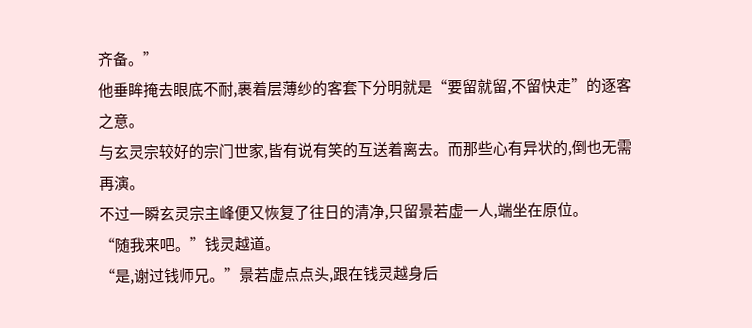齐备。”
他垂眸掩去眼底不耐,裹着层薄纱的客套下分明就是“要留就留,不留快走”的逐客之意。
与玄灵宗较好的宗门世家,皆有说有笑的互送着离去。而那些心有异状的,倒也无需再演。
不过一瞬玄灵宗主峰便又恢复了往日的清净,只留景若虚一人,端坐在原位。
“随我来吧。”钱灵越道。
“是,谢过钱师兄。”景若虚点点头,跟在钱灵越身后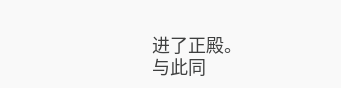进了正殿。
与此同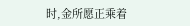时,金所愿正乘着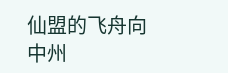仙盟的飞舟向中州